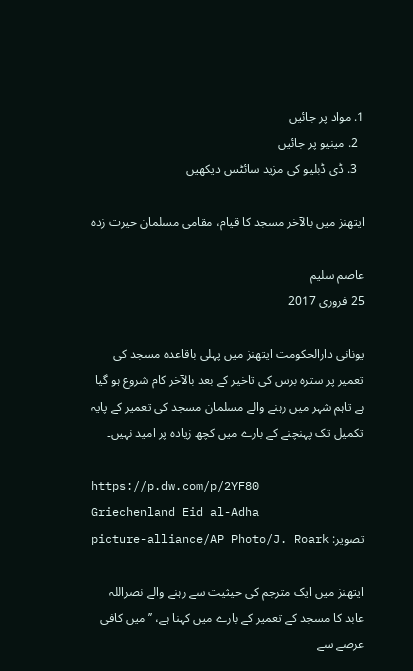1. مواد پر جائیں
  2. مینیو پر جائیں
  3. ڈی ڈبلیو کی مزید سائٹس دیکھیں

ايتھنز ميں بالآخر مسجد کا قيام، مقامی مسلمان حيرت زدہ

عاصم سلیم
25 فروری 2017

يونانی دارالحکومت ايتھنز ميں پہلی باقاعدہ مسجد کی تعمير پر سترہ برس کی تاخير کے بعد بالآخر کام شروع ہو گيا ہے تاہم شہر ميں رہنے والے مسلمان مسجد کی تعمير کے پايہ تکميل تک پہنچنے کے بارے ميں کچھ زيادہ پر اميد نہيں۔

https://p.dw.com/p/2YF80
Griechenland Eid al-Adha
تصویر: picture-alliance/AP Photo/J. Roark

ايتھنز ميں ايک مترجم کی حيثيت سے رہنے والے نصراللہ عابد کا مسجد کے تعمير کے بارے ميں کہنا ہے، ’’ميں کافی عرصے سے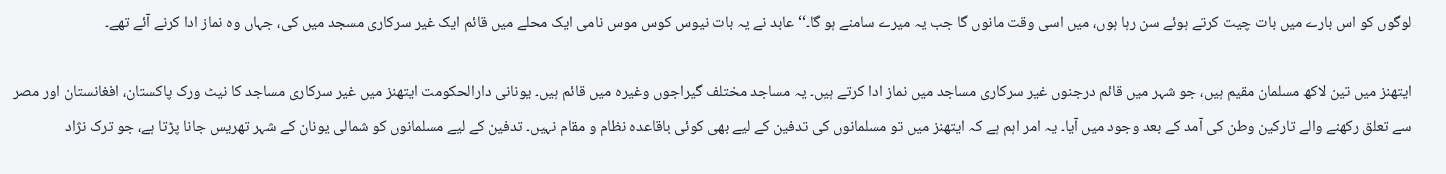لوگوں کو اس بارے ميں بات چيت کرتے ہوئے سن رہا ہوں، ميں اسی وقت مانوں گا جب يہ ميرے سامنے ہو گا۔‘‘ عابد نے يہ بات نيوس کوس موس نامی ايک محلے ميں قائم ايک غير سرکاری مسجد ميں کی، جہاں وہ نماز ادا کرنے آئے تھے۔

ايتھنز ميں تين لاکھ مسلمان مقيم ہيں، جو شہر ميں قائم درجنوں غير سرکاری مساجد ميں نماز ادا کرتے ہيں۔ يہ مساجد مختلف گيراجوں وغيرہ ميں قائم ہيں۔ يونانی دارالحکومت ايتھنز ميں غير سرکاری مساجد کا نيٹ ورک پاکستان، افغانستان اور مصر سے تعلق رکھنے والے تارکين وطن کی آمد کے بعد وجود ميں آيا۔ يہ امر اہم ہے کہ ايتھنز ميں تو مسلمانوں کی تدفين کے ليے بھی کوئی باقاعدہ نظام و مقام نہيں۔ تدفين کے ليے مسلمانوں کو شمالی يونان کے شہر تھريس جانا پڑتا ہے، جو ترک نژاد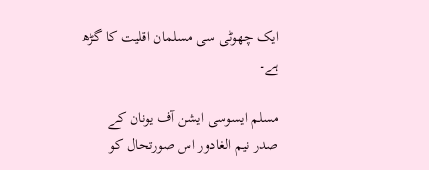ايک چھوٹی سی مسلمان اقليت کا گڑھ ہے۔

مسلم ايسوسی ايشن آف يونان کے صدر نيم الغادور اس صورتحال کو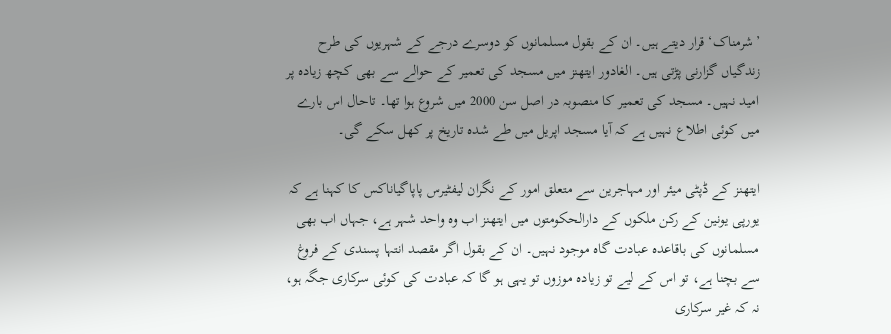’شرمناک‘ قرار ديتے ہيں۔ ان کے بقول مسلمانوں کو دوسرے درجے کے شہريوں کی طرح زندگياں گزارنی پڑتی ہيں۔ الغادور ايتھنز ميں مسجد کی تعمير کے حوالے سے بھی کچھ زيادہ پر اميد نہيں۔ مسجد کی تعمير کا منصوبہ در اصل سن 2000 ميں شروع ہوا تھا۔ تاحال اس بارے ميں کوئی اطلاع نہيں ہے کہ آيا مسجد اپريل ميں طے شدہ تاريخ پر کھل سکے گی۔

ايتھنز کے ڈپٹی ميئر اور مہاجرين سے متعلق امور کے نگران ليفٹيرس پاپاگياناکس کا کہنا ہے کہ يورپی يونين کے رکن ملکوں کے دارالحکومتوں ميں ايتھنز اب وہ واحد شہر ہے، جہاں اب بھی مسلمانوں کی باقاعدہ عبادت گاہ موجود نہيں۔ ان کے بقول اگر مقصد انتہا پسندی کے فروغ سے بچنا ہے، تو اس کے ليے تو زيادہ موزوں تو يہی ہو گا کہ عبادت کی کوئی سرکاری جگہ ہو، نہ کہ غير سرکاری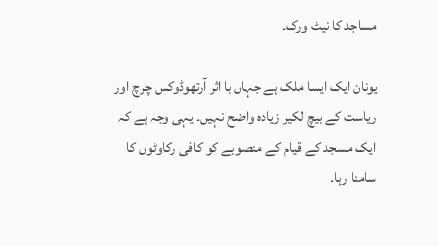مساجد کا نيٹ ورک۔

يونان ايک ايسا ملک ہے جہاں با اثر آرتھوڈوکس چرچ اور رياست کے بيچ لکير زيادہ واضح نہيں۔ يہی وجہ ہے کہ ايک مسجد کے قيام کے منصوبے کو کافی رکاوٹوں کا سامنا رہا۔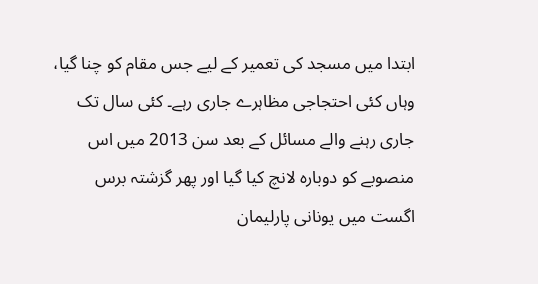ابتدا ميں مسجد کی تعمير کے ليے جس مقام کو چنا گيا، وہاں کئی احتجاجی مظاہرے جاری رہے۔ کئی سال تک جاری رہنے والے مسائل کے بعد سن 2013 ميں اس منصوبے کو دوبارہ لانچ کيا گيا اور پھر گزشتہ برس اگست ميں يونانی پارليمان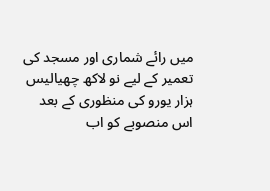ميں رائے شماری اور مسجد کی تعمير کے ليے نو لاکھ چھياليس ہزار يورو کی منظوری کے بعد اس منصوبے کو اب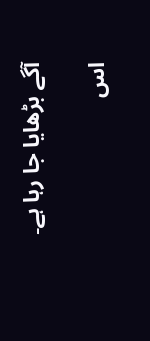آگے بڑھايا جا رہا ہے۔

اس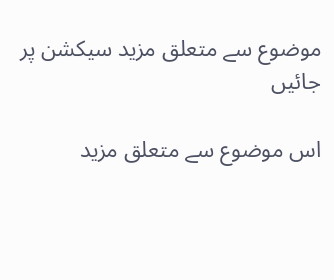موضوع سے متعلق مزید سیکشن پر جائیں

اس موضوع سے متعلق مزید